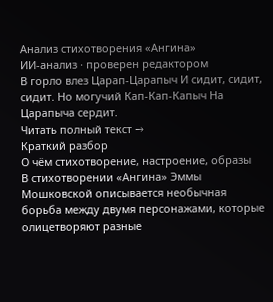Анализ стихотворения «Ангина»
ИИ-анализ · проверен редактором
В горло влез Царап-Царапыч И сидит, сидит, сидит. Но могучий Кап-Кап-Капыч На Царапыча сердит.
Читать полный текст →
Краткий разбор
О чём стихотворение, настроение, образы
В стихотворении «Ангина» Эммы Мошковской описывается необычная борьба между двумя персонажами, которые олицетворяют разные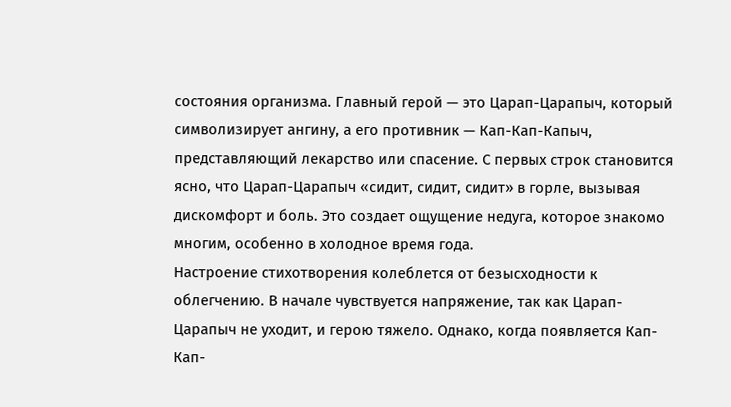состояния организма. Главный герой — это Царап-Царапыч, который символизирует ангину, а его противник — Кап-Кап-Капыч, представляющий лекарство или спасение. С первых строк становится ясно, что Царап-Царапыч «сидит, сидит, сидит» в горле, вызывая дискомфорт и боль. Это создает ощущение недуга, которое знакомо многим, особенно в холодное время года.
Настроение стихотворения колеблется от безысходности к облегчению. В начале чувствуется напряжение, так как Царап-Царапыч не уходит, и герою тяжело. Однако, когда появляется Кап-Кап-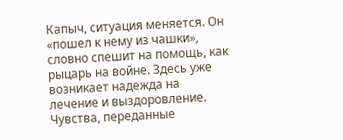Капыч, ситуация меняется. Он «пошел к нему из чашки», словно спешит на помощь, как рыцарь на войне. Здесь уже возникает надежда на лечение и выздоровление. Чувства, переданные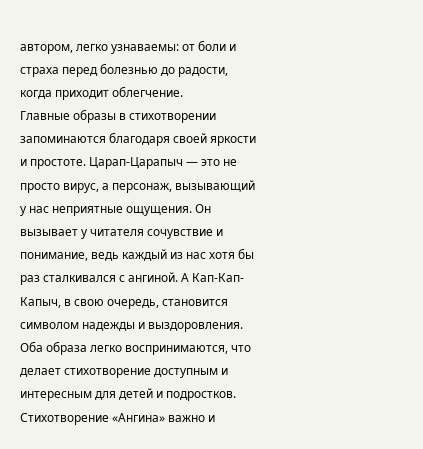автором, легко узнаваемы: от боли и страха перед болезнью до радости, когда приходит облегчение.
Главные образы в стихотворении запоминаются благодаря своей яркости и простоте. Царап-Царапыч — это не просто вирус, а персонаж, вызывающий у нас неприятные ощущения. Он вызывает у читателя сочувствие и понимание, ведь каждый из нас хотя бы раз сталкивался с ангиной. А Кап-Кап-Капыч, в свою очередь, становится символом надежды и выздоровления. Оба образа легко воспринимаются, что делает стихотворение доступным и интересным для детей и подростков.
Стихотворение «Ангина» важно и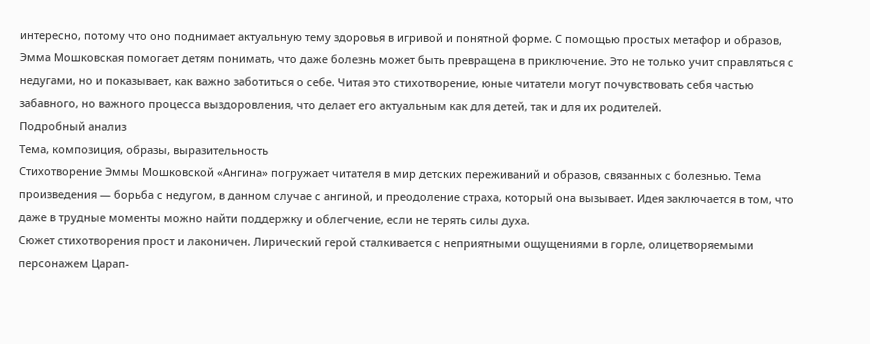интересно, потому что оно поднимает актуальную тему здоровья в игривой и понятной форме. С помощью простых метафор и образов, Эмма Мошковская помогает детям понимать, что даже болезнь может быть превращена в приключение. Это не только учит справляться с недугами, но и показывает, как важно заботиться о себе. Читая это стихотворение, юные читатели могут почувствовать себя частью забавного, но важного процесса выздоровления, что делает его актуальным как для детей, так и для их родителей.
Подробный анализ
Тема, композиция, образы, выразительность
Стихотворение Эммы Мошковской «Ангина» погружает читателя в мир детских переживаний и образов, связанных с болезнью. Тема произведения — борьба с недугом, в данном случае с ангиной, и преодоление страха, который она вызывает. Идея заключается в том, что даже в трудные моменты можно найти поддержку и облегчение, если не терять силы духа.
Сюжет стихотворения прост и лаконичен. Лирический герой сталкивается с неприятными ощущениями в горле, олицетворяемыми персонажем Царап-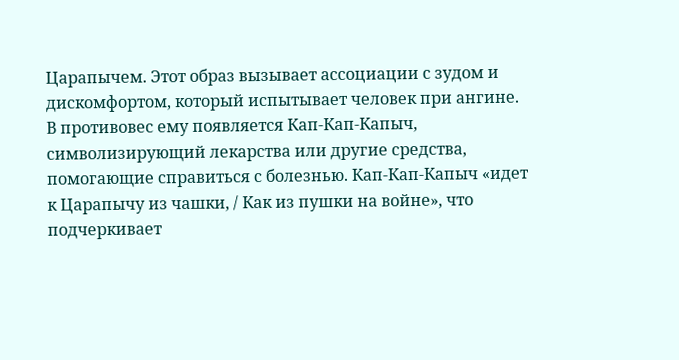Царапычем. Этот образ вызывает ассоциации с зудом и дискомфортом, который испытывает человек при ангине. В противовес ему появляется Кап-Кап-Капыч, символизирующий лекарства или другие средства, помогающие справиться с болезнью. Кап-Кап-Капыч «идет к Царапычу из чашки, / Как из пушки на войне», что подчеркивает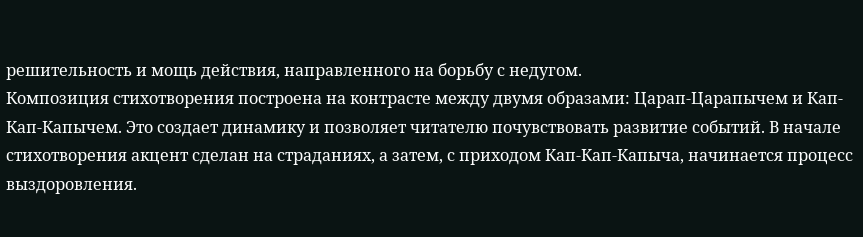решительность и мощь действия, направленного на борьбу с недугом.
Композиция стихотворения построена на контрасте между двумя образами: Царап-Царапычем и Кап-Кап-Капычем. Это создает динамику и позволяет читателю почувствовать развитие событий. В начале стихотворения акцент сделан на страданиях, а затем, с приходом Кап-Кап-Капыча, начинается процесс выздоровления.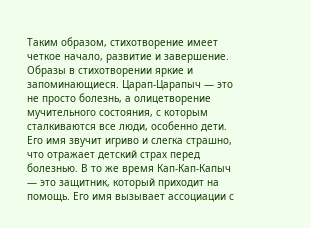Таким образом, стихотворение имеет четкое начало, развитие и завершение.
Образы в стихотворении яркие и запоминающиеся. Царап-Царапыч — это не просто болезнь, а олицетворение мучительного состояния, с которым сталкиваются все люди, особенно дети. Его имя звучит игриво и слегка страшно, что отражает детский страх перед болезнью. В то же время Кап-Кап-Капыч — это защитник, который приходит на помощь. Его имя вызывает ассоциации с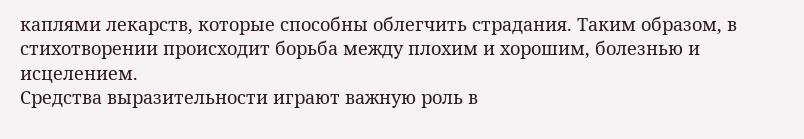каплями лекарств, которые способны облегчить страдания. Таким образом, в стихотворении происходит борьба между плохим и хорошим, болезнью и исцелением.
Средства выразительности играют важную роль в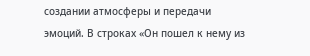создании атмосферы и передачи эмоций. В строках «Он пошел к нему из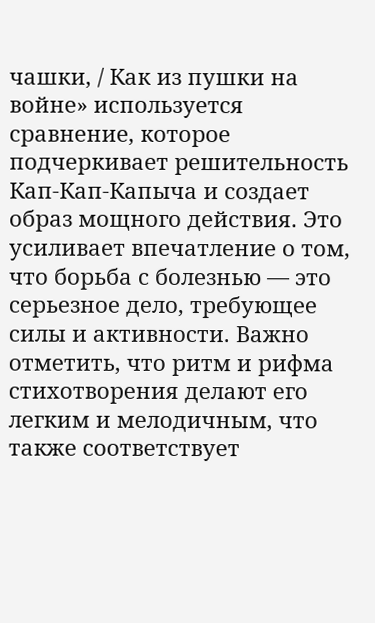чашки, / Как из пушки на войне» используется сравнение, которое подчеркивает решительность Кап-Кап-Капыча и создает образ мощного действия. Это усиливает впечатление о том, что борьба с болезнью — это серьезное дело, требующее силы и активности. Важно отметить, что ритм и рифма стихотворения делают его легким и мелодичным, что также соответствует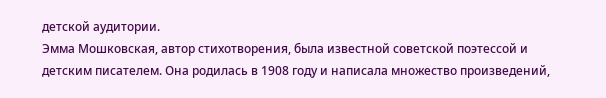детской аудитории.
Эмма Мошковская, автор стихотворения, была известной советской поэтессой и детским писателем. Она родилась в 1908 году и написала множество произведений,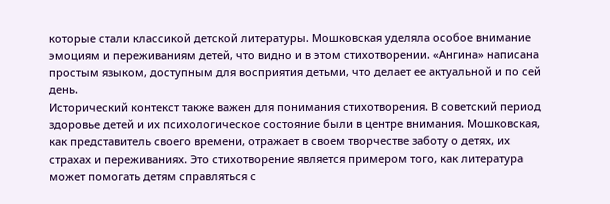которые стали классикой детской литературы. Мошковская уделяла особое внимание эмоциям и переживаниям детей, что видно и в этом стихотворении. «Ангина» написана простым языком, доступным для восприятия детьми, что делает ее актуальной и по сей день.
Исторический контекст также важен для понимания стихотворения. В советский период здоровье детей и их психологическое состояние были в центре внимания. Мошковская, как представитель своего времени, отражает в своем творчестве заботу о детях, их страхах и переживаниях. Это стихотворение является примером того, как литература может помогать детям справляться с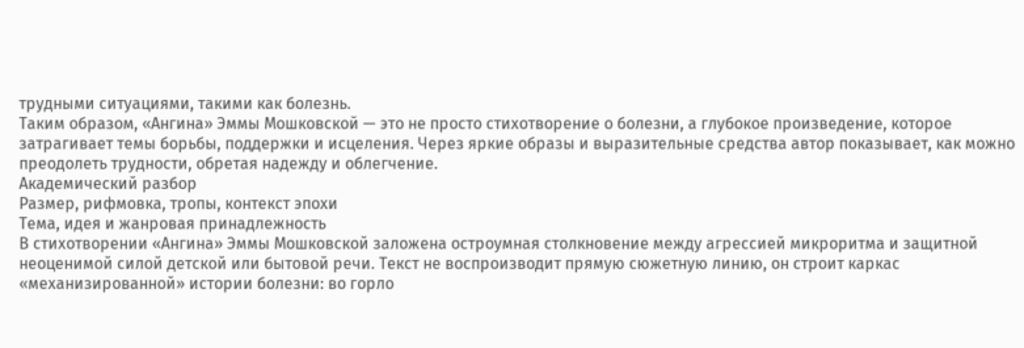трудными ситуациями, такими как болезнь.
Таким образом, «Ангина» Эммы Мошковской — это не просто стихотворение о болезни, а глубокое произведение, которое затрагивает темы борьбы, поддержки и исцеления. Через яркие образы и выразительные средства автор показывает, как можно преодолеть трудности, обретая надежду и облегчение.
Академический разбор
Размер, рифмовка, тропы, контекст эпохи
Тема, идея и жанровая принадлежность
В стихотворении «Ангина» Эммы Мошковской заложена остроумная столкновение между агрессией микроритма и защитной неоценимой силой детской или бытовой речи. Текст не воспроизводит прямую сюжетную линию, он строит каркас «механизированной» истории болезни: во горло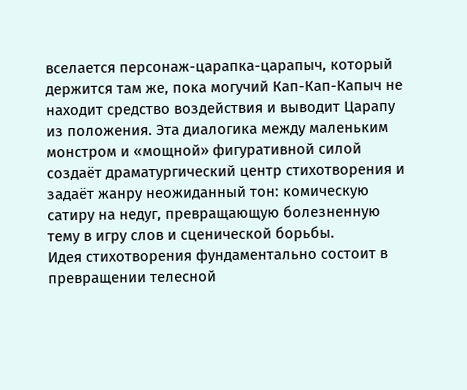вселается персонаж-царапка-царапыч, который держится там же, пока могучий Кап-Кап-Капыч не находит средство воздействия и выводит Царапу из положения. Эта диалогика между маленьким монстром и «мощной» фигуративной силой создаёт драматургический центр стихотворения и задаёт жанру неожиданный тон: комическую сатиру на недуг, превращающую болезненную тему в игру слов и сценической борьбы.
Идея стихотворения фундаментально состоит в превращении телесной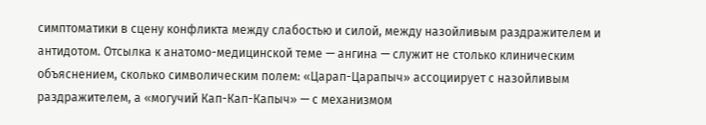симптоматики в сцену конфликта между слабостью и силой, между назойливым раздражителем и антидотом. Отсылка к анатомо-медицинской теме — ангина — служит не столько клиническим объяснением, сколько символическим полем: «Царап-Царапыч» ассоциирует с назойливым раздражителем, а «могучий Кап-Кап-Капыч» — с механизмом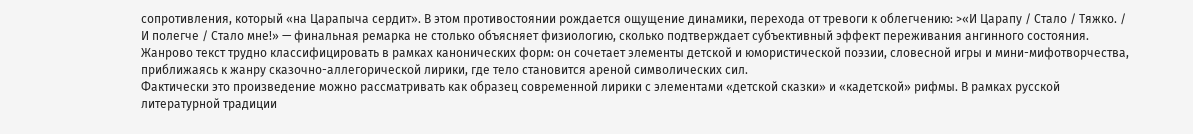сопротивления, который «на Царапыча сердит». В этом противостоянии рождается ощущение динамики, перехода от тревоги к облегчению: >«И Царапу / Стало / Тяжко. / И полегче / Стало мне!» — финальная ремарка не столько объясняет физиологию, сколько подтверждает субъективный эффект переживания ангинного состояния. Жанрово текст трудно классифицировать в рамках канонических форм: он сочетает элементы детской и юмористической поэзии, словесной игры и мини-мифотворчества, приближаясь к жанру сказочно-аллегорической лирики, где тело становится ареной символических сил.
Фактически это произведение можно рассматривать как образец современной лирики с элементами «детской сказки» и «кадетской» рифмы. В рамках русской литературной традиции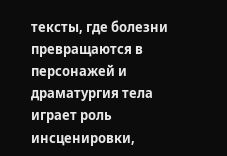тексты, где болезни превращаются в персонажей и драматургия тела играет роль инсценировки,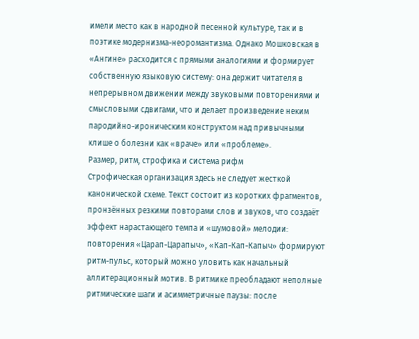имели место как в народной песенной культуре, так и в поэтике модернизма-неоромантизма. Однако Мошковская в «Ангине» расходится с прямыми аналогиями и формирует собственную языковую систему: она держит читателя в непрерывном движении между звуковыми повторениями и смысловыми сдвигами, что и делает произведение неким пародийно-ироническим конструктом над привычными клише о болезни как «враче» или «проблеме».
Размер, ритм, строфика и система рифм
Строфическая организация здесь не следует жесткой канонической схеме. Текст состоит из коротких фрагментов, пронзённых резкими повторами слов и звуков, что создаёт эффект нарастающего темпа и «шумовой» мелодии: повторения «Царап-Царапыч», «Кап-Кап-Капыч» формируют ритм-пульс, который можно уловить как начальный аллитерационный мотив. В ритмике преобладают неполные ритмические шаги и асимметричные паузы: после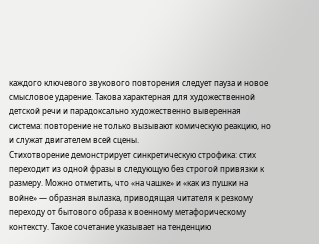каждого ключевого звукового повторения следует пауза и новое смысловое ударение. Такова характерная для художественной детской речи и парадоксально художественно выверенная система: повторение не только вызывают комическую реакцию, но и служат двигателем всей сцены.
Стихотворение демонстрирует синкретическую строфика: стих переходит из одной фразы в следующую без строгой привязки к размеру. Можно отметить, что «на чашке» и «как из пушки на войне» — образная вылазка, приводящая читателя к резкому переходу от бытового образа к военному метафорическому контексту. Такое сочетание указывает на тенденцию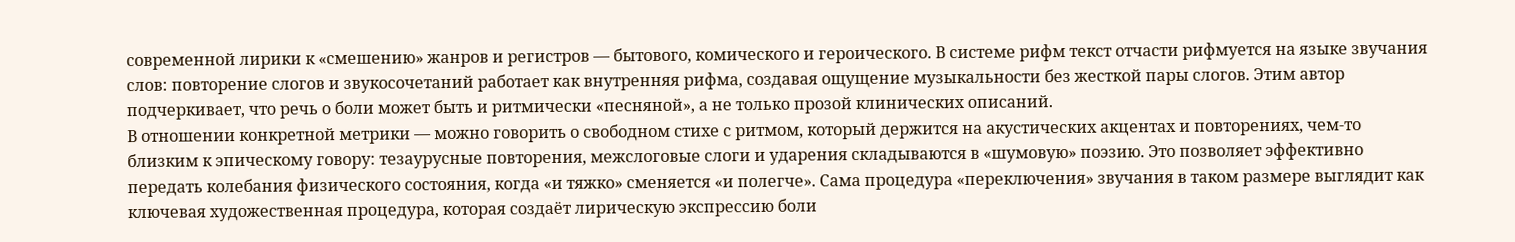современной лирики к «смешению» жанров и регистров — бытового, комического и героического. В системе рифм текст отчасти рифмуется на языке звучания слов: повторение слогов и звукосочетаний работает как внутренняя рифма, создавая ощущение музыкальности без жесткой пары слогов. Этим автор подчеркивает, что речь о боли может быть и ритмически «песняной», а не только прозой клинических описаний.
В отношении конкретной метрики — можно говорить о свободном стихе с ритмом, который держится на акустических акцентах и повторениях, чем-то близким к эпическому говору: тезаурусные повторения, межслоговые слоги и ударения складываются в «шумовую» поэзию. Это позволяет эффективно передать колебания физического состояния, когда «и тяжко» сменяется «и полегче». Сама процедура «переключения» звучания в таком размере выглядит как ключевая художественная процедура, которая создаёт лирическую экспрессию боли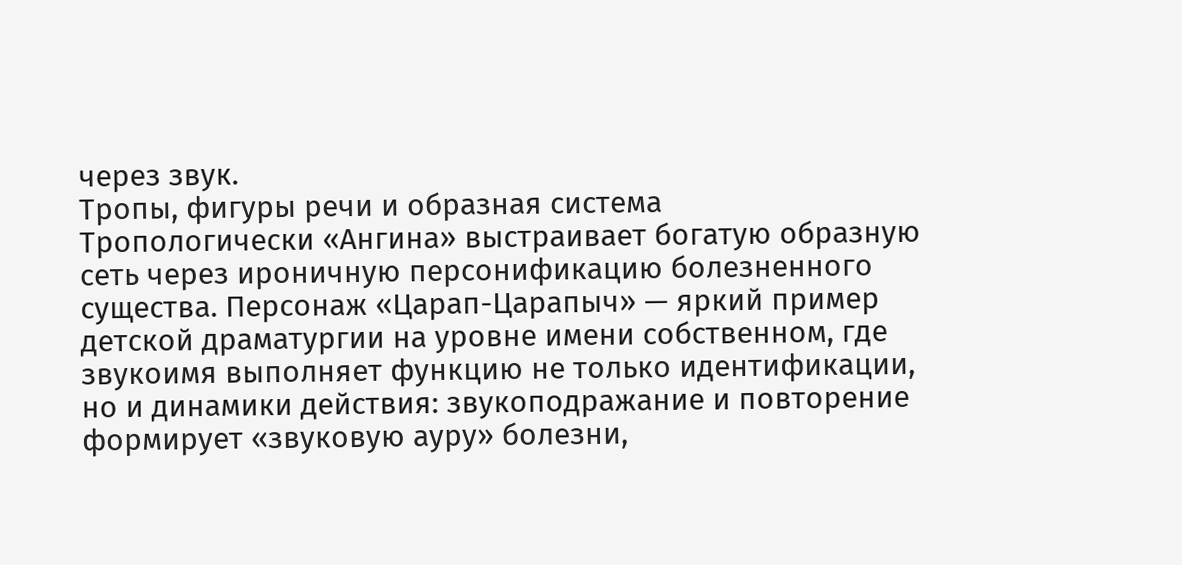через звук.
Тропы, фигуры речи и образная система
Тропологически «Ангина» выстраивает богатую образную сеть через ироничную персонификацию болезненного существа. Персонаж «Царап-Царапыч» — яркий пример детской драматургии на уровне имени собственном, где звукоимя выполняет функцию не только идентификации, но и динамики действия: звукоподражание и повторение формирует «звуковую ауру» болезни,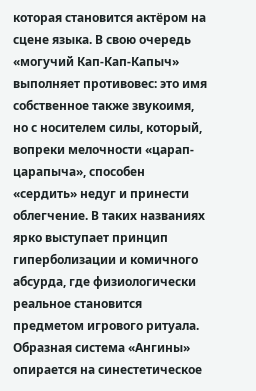которая становится актёром на сцене языка. В свою очередь «могучий Кап-Кап-Капыч» выполняет противовес: это имя собственное также звукоимя, но с носителем силы, который, вопреки мелочности «царап-царапыча», способен «сердить» недуг и принести облегчение. В таких названиях ярко выступает принцип гиперболизации и комичного абсурда, где физиологически реальное становится предметом игрового ритуала.
Образная система «Ангины» опирается на синестетическое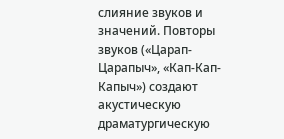слияние звуков и значений. Повторы звуков («Царап-Царапыч», «Кап-Кап-Капыч») создают акустическую драматургическую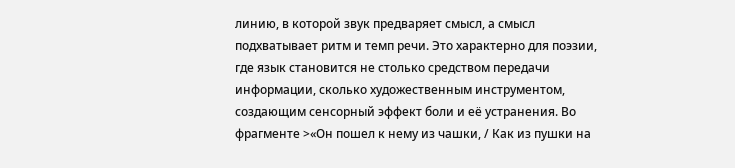линию, в которой звук предваряет смысл, а смысл подхватывает ритм и темп речи. Это характерно для поэзии, где язык становится не столько средством передачи информации, сколько художественным инструментом, создающим сенсорный эффект боли и её устранения. Во фрагменте >«Он пошел к нему из чашки, / Как из пушки на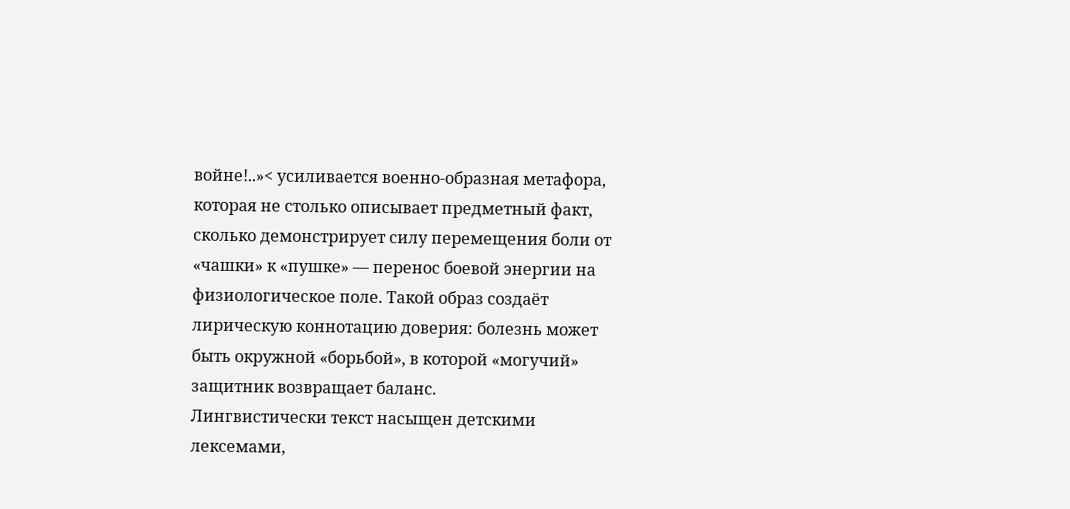войне!..»< усиливается военно-образная метафора, которая не столько описывает предметный факт, сколько демонстрирует силу перемещения боли от «чашки» к «пушке» — перенос боевой энергии на физиологическое поле. Такой образ создаёт лирическую коннотацию доверия: болезнь может быть окружной «борьбой», в которой «могучий» защитник возвращает баланс.
Лингвистически текст насыщен детскими лексемами,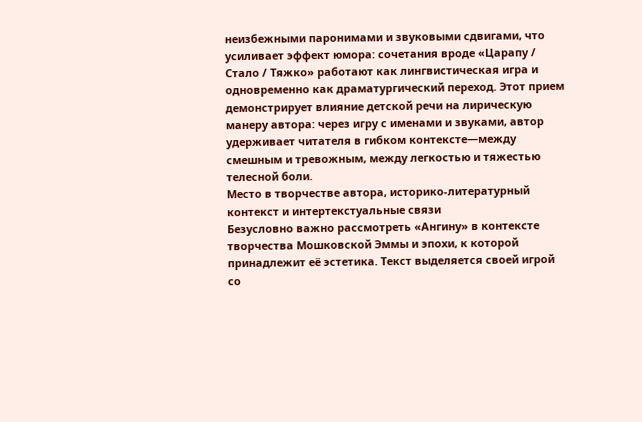неизбежными паронимами и звуковыми сдвигами, что усиливает эффект юмора: сочетания вроде «Царапу / Стало / Тяжко» работают как лингвистическая игра и одновременно как драматургический переход. Этот прием демонстрирует влияние детской речи на лирическую манеру автора: через игру с именами и звуками, автор удерживает читателя в гибком контексте—между смешным и тревожным, между легкостью и тяжестью телесной боли.
Место в творчестве автора, историко-литературный контекст и интертекстуальные связи
Безусловно важно рассмотреть «Ангину» в контексте творчества Мошковской Эммы и эпохи, к которой принадлежит её эстетика. Текст выделяется своей игрой со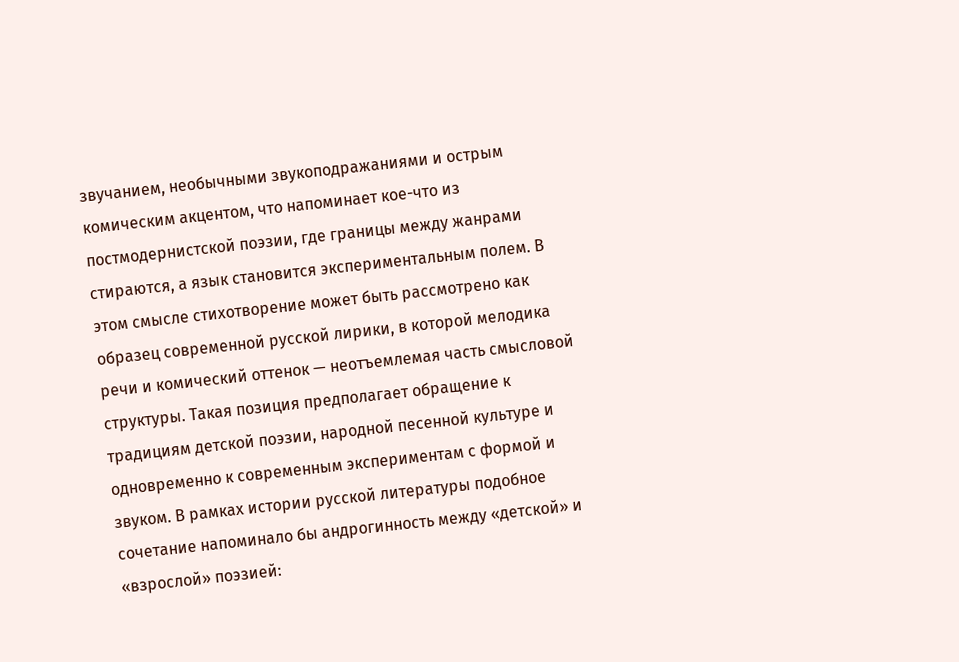звучанием, необычными звукоподражаниями и острым комическим акцентом, что напоминает кое-что из постмодернистской поэзии, где границы между жанрами стираются, а язык становится экспериментальным полем. В этом смысле стихотворение может быть рассмотрено как образец современной русской лирики, в которой мелодика речи и комический оттенок — неотъемлемая часть смысловой структуры. Такая позиция предполагает обращение к традициям детской поэзии, народной песенной культуре и одновременно к современным экспериментам с формой и звуком. В рамках истории русской литературы подобное сочетание напоминало бы андрогинность между «детской» и «взрослой» поэзией: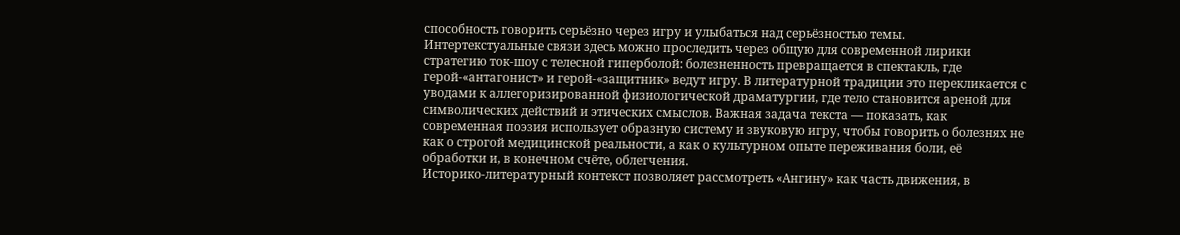способность говорить серьёзно через игру и улыбаться над серьёзностью темы.
Интертекстуальные связи здесь можно проследить через общую для современной лирики стратегию ток-шоу с телесной гиперболой: болезненность превращается в спектакль, где герой-«антагонист» и герой-«защитник» ведут игру. В литературной традиции это перекликается с уводами к аллегоризированной физиологической драматургии, где тело становится ареной для символических действий и этических смыслов. Важная задача текста — показать, как современная поэзия использует образную систему и звуковую игру, чтобы говорить о болезнях не как о строгой медицинской реальности, а как о культурном опыте переживания боли, её обработки и, в конечном счёте, облегчения.
Историко-литературный контекст позволяет рассмотреть «Ангину» как часть движения, в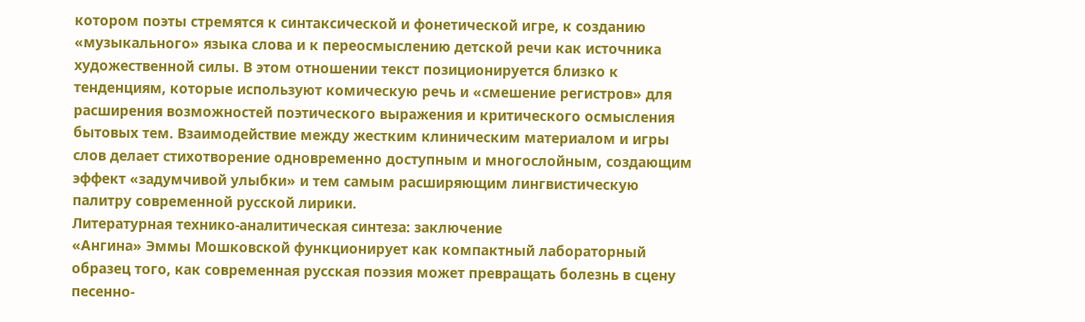котором поэты стремятся к синтаксической и фонетической игре, к созданию «музыкального» языка слова и к переосмыслению детской речи как источника художественной силы. В этом отношении текст позиционируется близко к тенденциям, которые используют комическую речь и «смешение регистров» для расширения возможностей поэтического выражения и критического осмысления бытовых тем. Взаимодействие между жестким клиническим материалом и игры слов делает стихотворение одновременно доступным и многослойным, создающим эффект «задумчивой улыбки» и тем самым расширяющим лингвистическую палитру современной русской лирики.
Литературная технико-аналитическая синтеза: заключение
«Ангина» Эммы Мошковской функционирует как компактный лабораторный образец того, как современная русская поэзия может превращать болезнь в сцену песенно-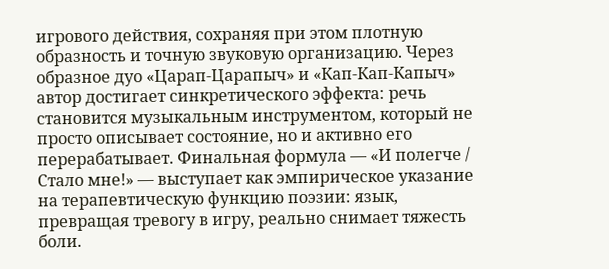игрового действия, сохраняя при этом плотную образность и точную звуковую организацию. Через образное дуо «Царап-Царапыч» и «Кап-Кап-Капыч» автор достигает синкретического эффекта: речь становится музыкальным инструментом, который не просто описывает состояние, но и активно его перерабатывает. Финальная формула — «И полегче / Стало мне!» — выступает как эмпирическое указание на терапевтическую функцию поэзии: язык, превращая тревогу в игру, реально снимает тяжесть боли.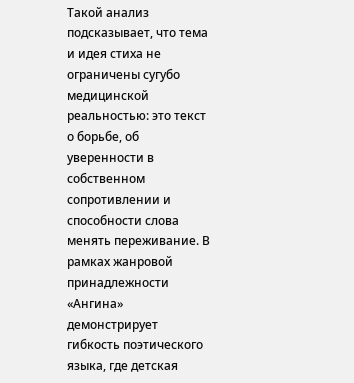Такой анализ подсказывает, что тема и идея стиха не ограничены сугубо медицинской реальностью: это текст о борьбе, об уверенности в собственном сопротивлении и способности слова менять переживание. В рамках жанровой принадлежности «Ангина» демонстрирует гибкость поэтического языка, где детская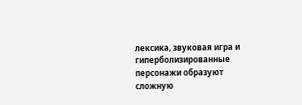лексика, звуковая игра и гиперболизированные персонажи образуют сложную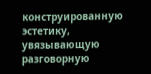конструированную эстетику, увязывающую разговорную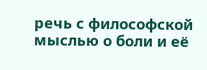речь с философской мыслью о боли и её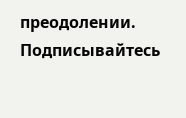преодолении.
Подписывайтесь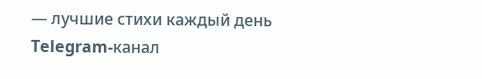— лучшие стихи каждый день
Telegram-канал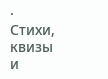· Стихи, квизы и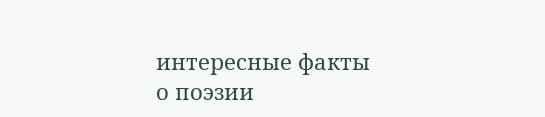интересные факты о поэзии